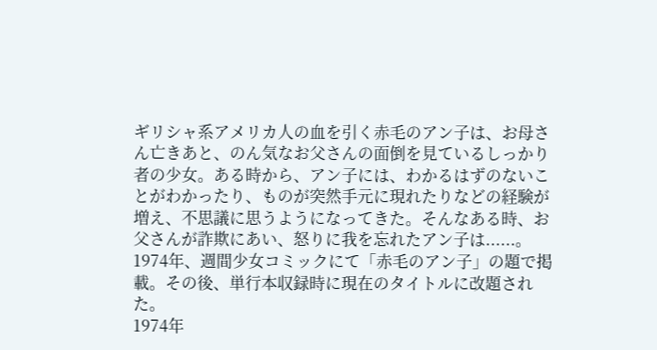ギリシャ系アメリカ人の血を引く赤毛のアン子は、お母さん亡きあと、のん気なお父さんの面倒を見ているしっかり者の少女。ある時から、アン子には、わかるはずのないことがわかったり、ものが突然手元に現れたりなどの経験が増え、不思議に思うようになってきた。そんなある時、お父さんが詐欺にあい、怒りに我を忘れたアン子は......。
1974年、週間少女コミックにて「赤毛のアン子」の題で掲載。その後、単行本収録時に現在のタイトルに改題された。
1974年